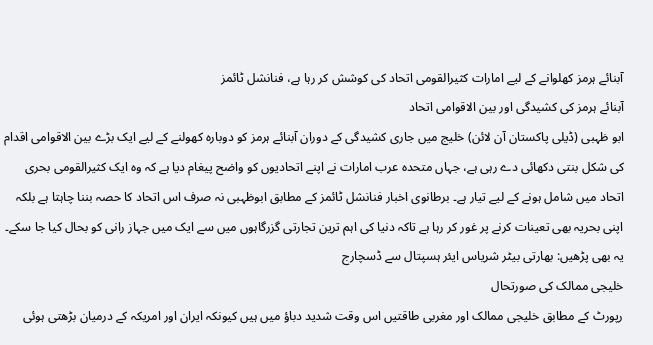آبنائے ہرمز کھلوانے کے لیے امارات کثیرالقومی اتحاد کی کوشش کر رہا ہے، فنانشل ٹائمز
آبنائے ہرمز کی کشیدگی اور بین الاقوامی اتحاد
ابو ظہبی (ڈیلی پاکستان آن لائن) خلیج میں جاری کشیدگی کے دوران آبنائے ہرمز کو دوبارہ کھولنے کے لیے ایک بڑے بین الاقوامی اقدام کی شکل بنتی دکھائی دے رہی ہے، جہاں متحدہ عرب امارات نے اپنے اتحادیوں کو واضح پیغام دیا ہے کہ وہ ایک کثیرالقومی بحری اتحاد میں شامل ہونے کے لیے تیار ہے۔ برطانوی اخبار فنانشل ٹائمز کے مطابق ابوظہبی نہ صرف اس اتحاد کا حصہ بننا چاہتا ہے بلکہ اپنی بحریہ بھی تعینات کرنے پر غور کر رہا ہے تاکہ دنیا کی اہم ترین تجارتی گزرگاہوں میں سے ایک میں جہاز رانی کو بحال کیا جا سکے۔
یہ بھی پڑھیں: بھارتی بیٹر شریاس ایئر ہسپتال سے ڈسچارج
خلیجی ممالک کی صورتحال
رپورٹ کے مطابق خلیجی ممالک اور مغربی طاقتیں اس وقت شدید دباؤ میں ہیں کیونکہ ایران اور امریکہ کے درمیان بڑھتی ہوئی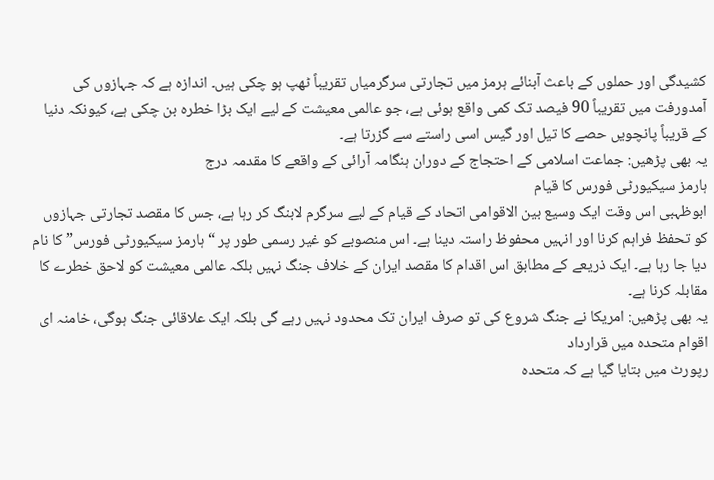کشیدگی اور حملوں کے باعث آبنائے ہرمز میں تجارتی سرگرمیاں تقریباً ٹھپ ہو چکی ہیں۔ اندازہ ہے کہ جہازوں کی آمدورفت میں تقریباً 90 فیصد تک کمی واقع ہوئی ہے، جو عالمی معیشت کے لیے ایک بڑا خطرہ بن چکی ہے، کیونکہ دنیا کے قریباً پانچویں حصے کا تیل اور گیس اسی راستے سے گزرتا ہے۔
یہ بھی پڑھیں: جماعت اسلامی کے احتجاج کے دوران ہنگامہ آرائی کے واقعے کا مقدمہ درج
ہارمز سیکیورٹی فورس کا قیام
ابوظہبی اس وقت ایک وسیع بین الاقوامی اتحاد کے قیام کے لیے سرگرم لابنگ کر رہا ہے، جس کا مقصد تجارتی جہازوں کو تحفظ فراہم کرنا اور انہیں محفوظ راستہ دینا ہے۔ اس منصوبے کو غیر رسمی طور پر “ہارمز سیکیورٹی فورس” کا نام دیا جا رہا ہے۔ ایک ذریعے کے مطابق اس اقدام کا مقصد ایران کے خلاف جنگ نہیں بلکہ عالمی معیشت کو لاحق خطرے کا مقابلہ کرنا ہے۔
یہ بھی پڑھیں: امریکا نے جنگ شروع کی تو صرف ایران تک محدود نہیں رہے گی بلکہ ایک علاقائی جنگ ہوگی، خامنہ ای
اقوام متحدہ میں قرارداد
رپورٹ میں بتایا گیا ہے کہ متحدہ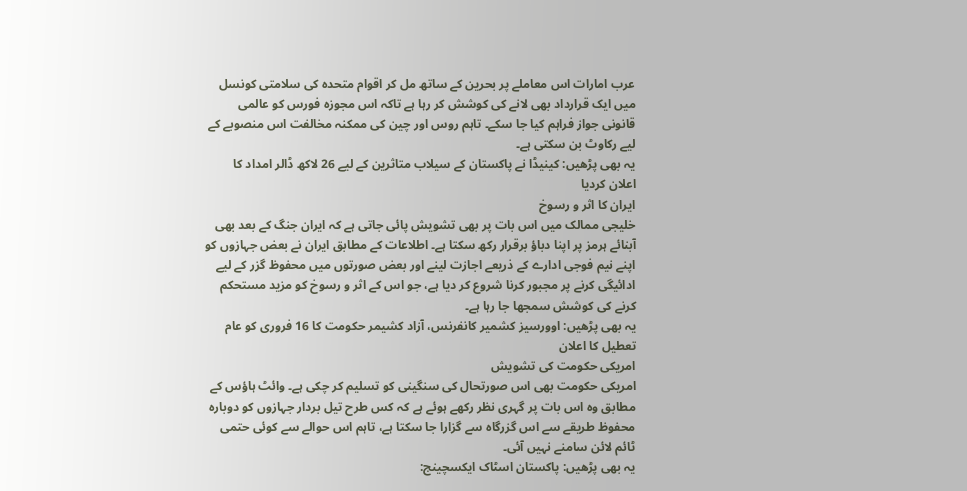عرب امارات اس معاملے پر بحرین کے ساتھ مل کر اقوام متحدہ کی سلامتی کونسل میں ایک قرارداد بھی لانے کی کوشش کر رہا ہے تاکہ اس مجوزہ فورس کو عالمی قانونی جواز فراہم کیا جا سکے۔ تاہم روس اور چین کی ممکنہ مخالفت اس منصوبے کے لیے رکاوٹ بن سکتی ہے۔
یہ بھی پڑھیں: کینیڈا نے پاکستان کے سیلاب متاثرین کے لیے 26 لاکھ ڈالر امداد کا اعلان کردیا
ایران کا اثر و رسوخ
خلیجی ممالک میں اس بات پر بھی تشویش پائی جاتی ہے کہ ایران جنگ کے بعد بھی آبنائے ہرمز پر اپنا دباؤ برقرار رکھ سکتا ہے۔ اطلاعات کے مطابق ایران نے بعض جہازوں کو اپنے نیم فوجی ادارے کے ذریعے اجازت لینے اور بعض صورتوں میں محفوظ گزر کے لیے ادائیگی کرنے پر مجبور کرنا شروع کر دیا ہے، جو اس کے اثر و رسوخ کو مزید مستحکم کرنے کی کوشش سمجھا جا رہا ہے۔
یہ بھی پڑھیں: اوورسیز کشمیر کانفرنس، آزاد کشیمر حکومت کا 16 فروری کو عام تعطیل کا اعلان
امریکی حکومت کی تشویش
امریکی حکومت بھی اس صورتحال کی سنگینی کو تسلیم کر چکی ہے۔ وائٹ ہاؤس کے مطابق وہ اس بات پر گہری نظر رکھے ہوئے ہے کہ کس طرح تیل بردار جہازوں کو دوبارہ محفوظ طریقے سے اس گزرگاہ سے گزارا جا سکتا ہے، تاہم اس حوالے سے کوئی حتمی ٹائم لائن سامنے نہیں آئی۔
یہ بھی پڑھیں: پاکستان اسٹاک ایکسچینج: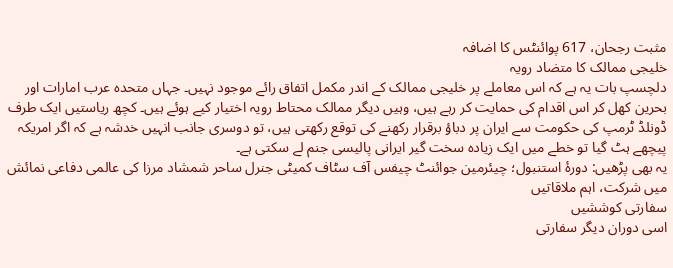مثبت رجحان، 617 پوائنٹس کا اضافہ
خلیجی ممالک کا متضاد رویہ
دلچسپ بات یہ ہے کہ اس معاملے پر خلیجی ممالک کے اندر مکمل اتفاق رائے موجود نہیں۔ جہاں متحدہ عرب امارات اور بحرین کھل کر اس اقدام کی حمایت کر رہے ہیں، وہیں دیگر ممالک محتاط رویہ اختیار کیے ہوئے ہیں۔ کچھ ریاستیں ایک طرف ڈونلڈ ٹرمپ کی حکومت سے ایران پر دباؤ برقرار رکھنے کی توقع رکھتی ہیں، تو دوسری جانب انہیں خدشہ ہے کہ اگر امریکہ پیچھے ہٹ گیا تو خطے میں ایک زیادہ سخت گیر ایرانی پالیسی جنم لے سکتی ہے۔
یہ بھی پڑھیں: دورۂ استنبول؛ چیئرمین جوائنٹ چیفس آف سٹاف کمیٹی جنرل ساحر شمشاد مرزا کی عالمی دفاعی نمائش میں شرکت، اہم ملاقاتیں
سفارتی کوششیں
اسی دوران دیگر سفارتی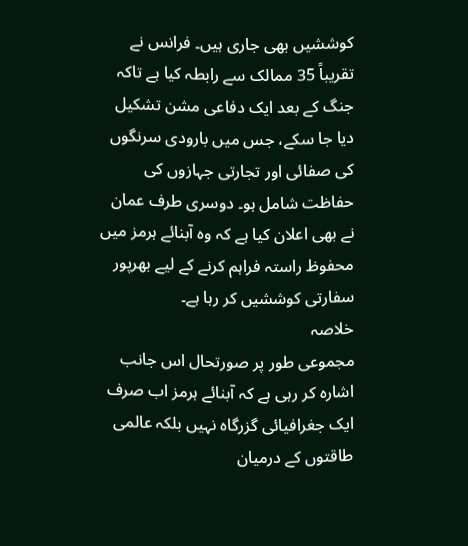کوششیں بھی جاری ہیں۔ فرانس نے تقریباً 35 ممالک سے رابطہ کیا ہے تاکہ جنگ کے بعد ایک دفاعی مشن تشکیل دیا جا سکے، جس میں بارودی سرنگوں کی صفائی اور تجارتی جہازوں کی حفاظت شامل ہو۔ دوسری طرف عمان نے بھی اعلان کیا ہے کہ وہ آبنائے ہرمز میں محفوظ راستہ فراہم کرنے کے لیے بھرپور سفارتی کوششیں کر رہا ہے۔
خلاصہ
مجموعی طور پر صورتحال اس جانب اشارہ کر رہی ہے کہ آبنائے ہرمز اب صرف ایک جغرافیائی گزرگاہ نہیں بلکہ عالمی طاقتوں کے درمیان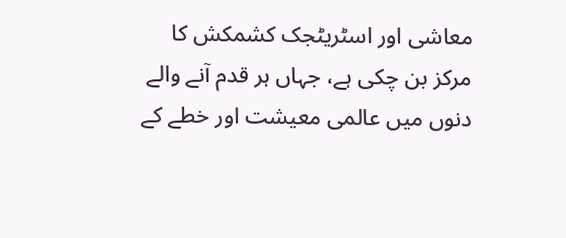معاشی اور اسٹریٹجک کشمکش کا مرکز بن چکی ہے، جہاں ہر قدم آنے والے دنوں میں عالمی معیشت اور خطے کے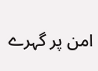امن پر گہرے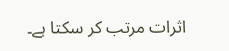اثرات مرتب کر سکتا ہے۔